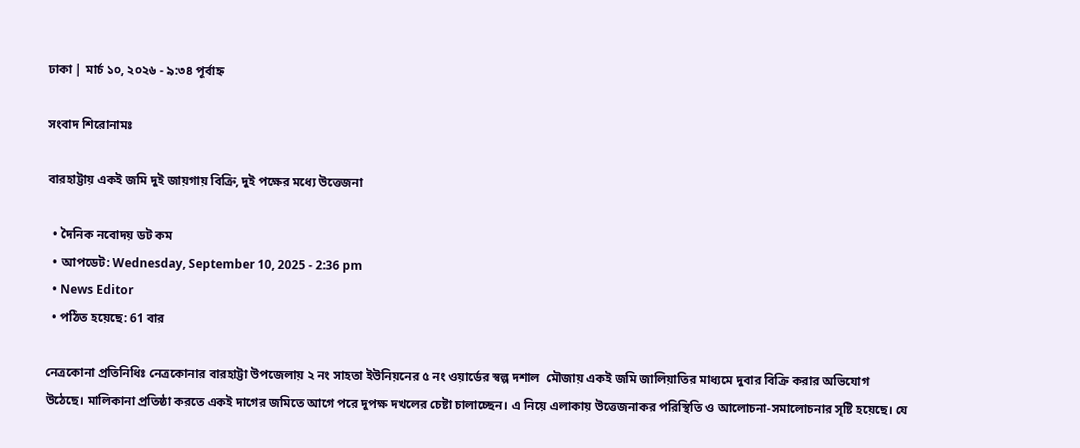ঢাকা | মার্চ ১০, ২০২৬ - ৯:৩৪ পূর্বাহ্ন

সংবাদ শিরোনামঃ

বারহাট্টায় একই জমি দুই জায়গায় বিক্রি, দুই পক্ষের মধ্যে উত্তেজনা

  • দৈনিক নবোদয় ডট কম
  • আপডেট: Wednesday, September 10, 2025 - 2:36 pm
  • News Editor
  • পঠিত হয়েছে: 61 বার

নেত্রকোনা প্রতিনিধিঃ নেত্রকোনার বারহাট্টা উপজেলায় ২ নং সাহতা ইউনিয়নের ৫ নং ওয়ার্ডের স্বল্প দশাল  মৌজায় একই জমি জালিয়াতির মাধ্যমে দুবার বিক্রি করার অভিযোগ উঠেছে। মালিকানা প্রতিষ্ঠা করতে একই দাগের জমিতে আগে পরে দুপক্ষ দখলের চেষ্টা চালাচ্ছেন। এ নিয়ে এলাকায় উত্তেজনাকর পরিস্থিতি ও আলোচনা-সমালোচনার সৃষ্টি হয়েছে। যে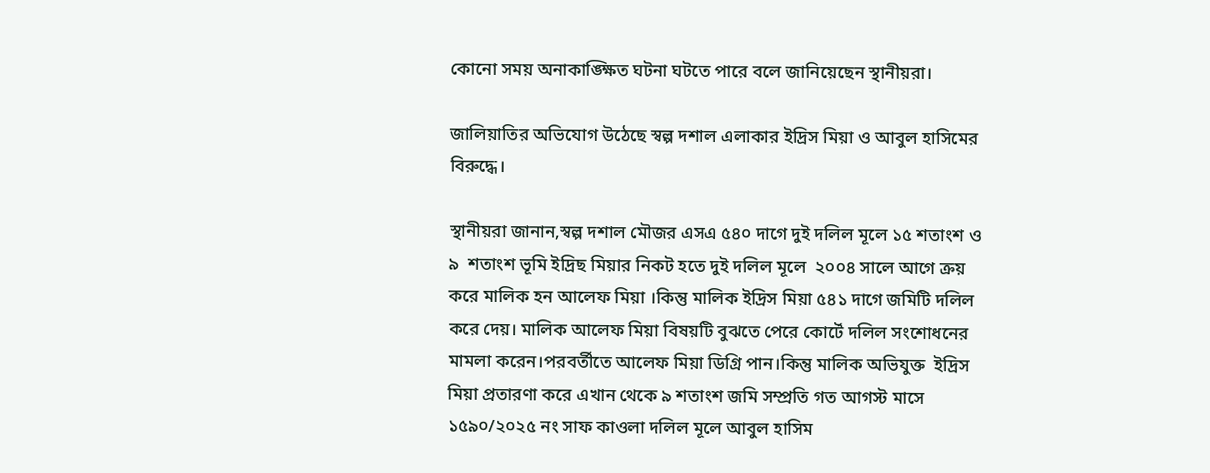কোনো সময় অনাকাঙ্ক্ষিত ঘটনা ঘটতে পারে বলে জানিয়েছেন স্থানীয়রা।

জালিয়াতির অভিযোগ উঠেছে স্বল্প দশাল এলাকার ইদ্রিস মিয়া ও আবুল হাসিমের বিরুদ্ধে।

স্থানীয়রা জানান,স্বল্প দশাল মৌজর এসএ ৫৪০ দাগে দুই দলিল মূলে ১৫ শতাংশ ও ৯  শতাংশ ভূমি ইদ্রিছ মিয়ার নিকট হতে দুই দলিল মূলে  ২০০৪ সালে আগে ক্রয় করে মালিক হন আলেফ মিয়া ।কিন্তু মালিক ইদ্রিস মিয়া ৫৪১ দাগে জমিটি দলিল করে দেয়। মালিক আলেফ মিয়া বিষয়টি বুঝতে পেরে কোর্টে দলিল সংশোধনের মামলা করেন।পরবর্তীতে আলেফ মিয়া ডিগ্রি পান।কিন্তু মালিক অভিযুক্ত  ইদ্রিস মিয়া প্রতারণা করে এখান থেকে ৯ শতাংশ জমি সম্প্রতি গত আগস্ট মাসে ১৫৯০/২০২৫ নং সাফ কাওলা দলিল মূলে আবুল হাসিম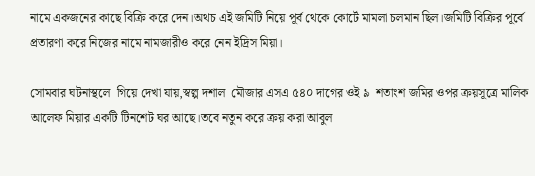নামে একজনের কাছে বিক্রি করে দেন।অথচ এই জমিটি নিয়ে পূর্ব থেকে কোর্টে মামলা চলমান ছিল।জমিটি বিক্রির পূর্বে প্রতারণা করে নিজের নামে নামজারীও করে নেন ইদ্রিস মিয়া।

সোমবার ঘটনাস্থলে  গিয়ে দেখা যায়,স্বল্প দশাল  মৌজার এসএ ৫৪০ দাগের ওই ৯  শতাংশ জমির ওপর ক্রয়সূত্রে মালিক আলেফ মিয়ার একটি টিনশেট ঘর আছে।তবে নতুন করে ক্রয় করা আবুল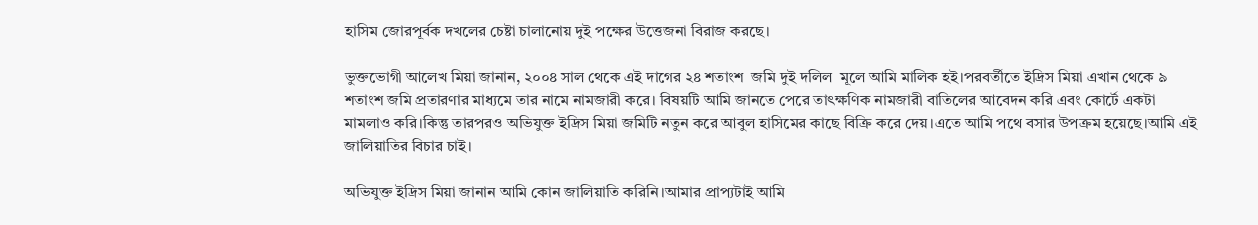হাসিম জোরপূর্বক দখলের চেষ্টা চালানোয় দুই পক্ষের উত্তেজনা বিরাজ করছে।

ভুক্তভোগী আলেখ মিয়া জানান, ২০০৪ সাল থেকে এই দাগের ২৪ শতাংশ  জমি দুই দলিল  মূলে আমি মালিক হই।পরবর্তীতে ইদ্রিস মিয়া এখান থেকে ৯ শতাংশ জমি প্রতারণার মাধ্যমে তার নামে নামজারী করে। বিষয়টি আমি জানতে পেরে তাৎক্ষণিক নামজারী বাতিলের আবেদন করি এবং কোর্টে একটা মামলাও করি।কিন্তু তারপরও অভিযুক্ত ইদ্রিস মিয়া জমিটি নতুন করে আবুল হাসিমের কাছে বিক্রি করে দেয়।এতে আমি পথে বসার উপক্রম হয়েছে।আমি এই জালিয়াতির বিচার চাই।

অভিযুক্ত ইদ্রিস মিয়া জানান আমি কোন জালিয়াতি করিনি।আমার প্রাপ্যটাই আমি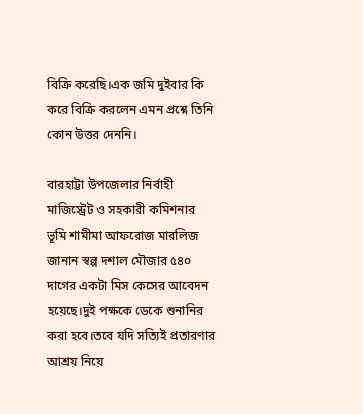বিক্রি করেছি।এক জমি দুইবার কি করে বিক্রি করলেন এমন প্রশ্নে তিনি কোন উত্তর দেননি।

বারহাট্টা উপজেলার নির্বাহী মাজিস্ট্রেট ও সহকারী কমিশনার ভূমি শামীমা আফরোজ মারলিজ জানান স্বল্প দশাল মৌজার ৫৪০ দাগের একটা মিস কেসের আবেদন হয়েছে।দুই পক্ষকে ডেকে শুনানির করা হবে।তবে যদি সত্যিই প্রতারণার আশ্রয় নিয়ে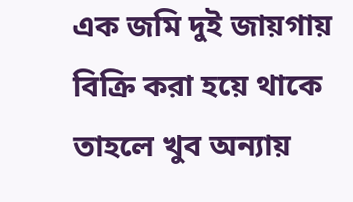এক জমি দুই জায়গায় বিক্রি করা হয়ে থাকে তাহলে খুব অন্যায়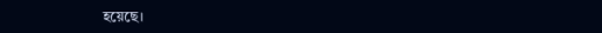হয়েছে।